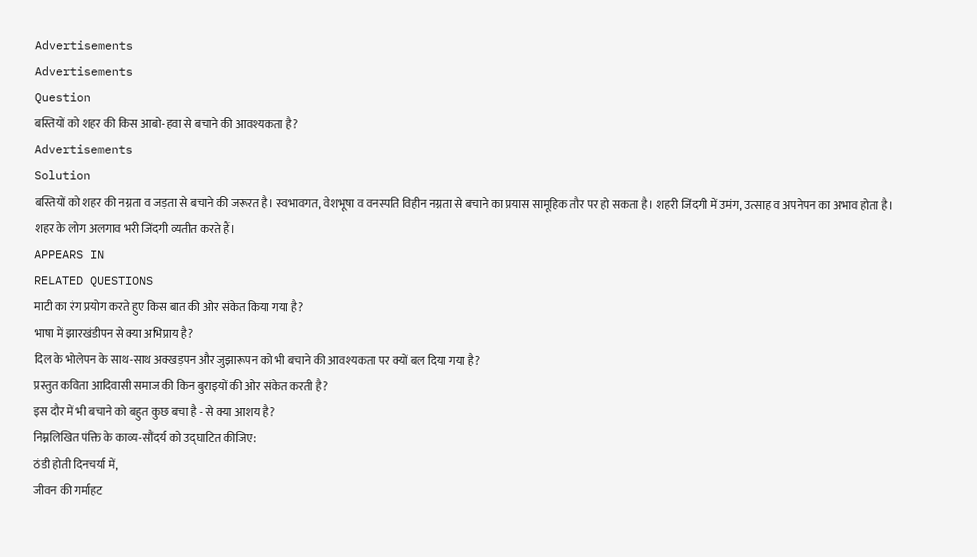Advertisements
Advertisements
Question
बस्तियों को शहर की किस आबो-हवा से बचाने की आवश्यकता है?
Advertisements
Solution
बस्तियों को शहर की नग्नता व जड़ता से बचाने की जरूरत है। स्वभावगत, वेशभूषा व वनस्पति विहीन नग्नता से बचाने का प्रयास सामूहिक तौर पर हो सकता है। शहरी जिंदगी में उमंग, उत्साह व अपनेपन का अभाव होता है। शहर के लोग अलगाव भरी जिंदगी व्यतीत करते हैं।
APPEARS IN
RELATED QUESTIONS
माटी का रंग प्रयोग करते हुए किस बात की ओर संकेत किया गया है?
भाषा में झारखंडीपन से क्या अभिप्राय है?
दिल के भोलेपन के साथ-साथ अक्खड़पन और जुझारूपन को भी बचाने की आवश्यकता पर क्यों बल दिया गया है?
प्रस्तुत कविता आदिवासी समाज की किन बुराइयों की ओर संकेत करती है?
इस दौर में भी बचाने को बहुत कुछ बचा है - से क्या आशय है?
निम्नलिखित पंक्ति के काव्य-सौंदर्य को उद्घाटित कीजिए:
ठंडी होती दिनचर्या में,
जीवन की गर्माहट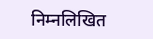निम्नलिखित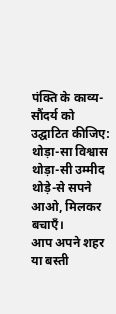पंक्ति के काव्य-सौंदर्य को उद्घाटित कीजिए:
थोड़ा-सा विश्वास
थोड़ा-सी उम्मीद
थोड़े-से सपने
आओ, मिलकर बचाएँ।
आप अपने शहर या बस्ती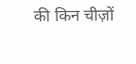की किन चीज़ों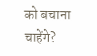को बचाना चाहेंगे?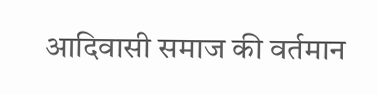आदिवासी समाज की वर्तमान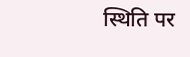स्थिति पर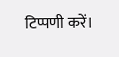टिप्पणी करें।